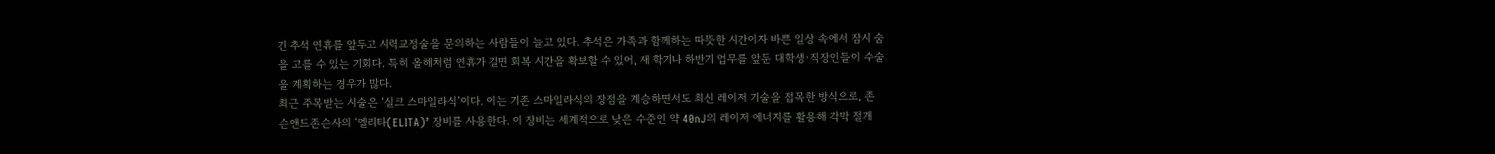긴 추석 연휴를 앞두고 시력교정술을 문의하는 사람들이 늘고 있다. 추석은 가족과 함께하는 따뜻한 시간이자 바쁜 일상 속에서 잠시 숨을 고를 수 있는 기회다. 특히 올해처럼 연휴가 길면 회복 시간을 확보할 수 있어, 새 학기나 하반기 업무를 앞둔 대학생·직장인들이 수술을 계획하는 경우가 많다.
최근 주목받는 시술은 ‘실크 스마일라식’이다. 이는 기존 스마일라식의 장점을 계승하면서도 최신 레이저 기술을 접목한 방식으로, 존슨앤드존슨사의 ‘엘리타(ELITA)’ 장비를 사용한다. 이 장비는 세계적으로 낮은 수준인 약 40nJ의 레이저 에너지를 활용해 각막 절개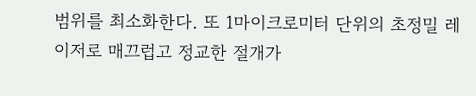범위를 최소화한다. 또 1마이크로미터 단위의 초정밀 레이저로 매끄럽고 정교한 절개가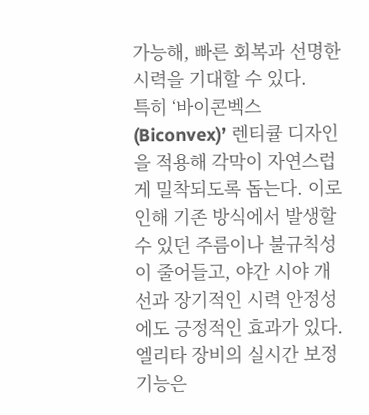가능해, 빠른 회복과 선명한 시력을 기대할 수 있다.
특히 ‘바이콘벡스(Biconvex)’ 렌티큘 디자인을 적용해 각막이 자연스럽게 밀착되도록 돕는다. 이로 인해 기존 방식에서 발생할 수 있던 주름이나 불규칙성이 줄어들고, 야간 시야 개선과 장기적인 시력 안정성에도 긍정적인 효과가 있다. 엘리타 장비의 실시간 보정 기능은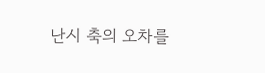난시 축의 오차를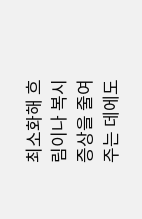최소화해 흐림이나 복시 증상을 줄여주는 데에도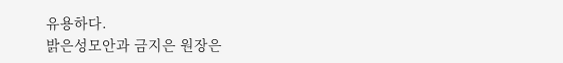유용하다.
밝은성모안과 금지은 원장은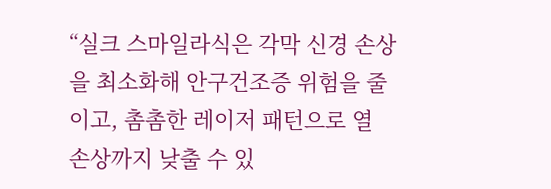“실크 스마일라식은 각막 신경 손상을 최소화해 안구건조증 위험을 줄이고, 촘촘한 레이저 패턴으로 열 손상까지 낮출 수 있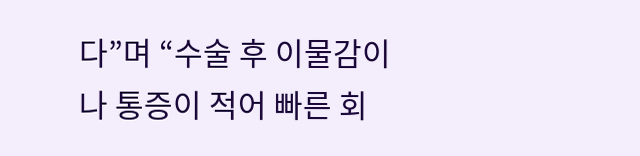다”며 “수술 후 이물감이나 통증이 적어 빠른 회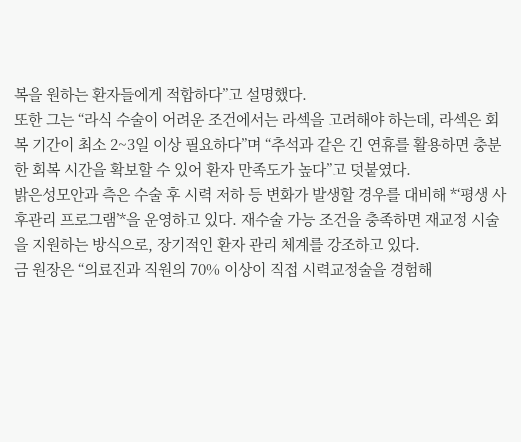복을 원하는 환자들에게 적합하다”고 설명했다.
또한 그는 “라식 수술이 어려운 조건에서는 라섹을 고려해야 하는데, 라섹은 회복 기간이 최소 2~3일 이상 필요하다”며 “추석과 같은 긴 연휴를 활용하면 충분한 회복 시간을 확보할 수 있어 환자 만족도가 높다”고 덧붙였다.
밝은성모안과 측은 수술 후 시력 저하 등 변화가 발생할 경우를 대비해 *‘평생 사후관리 프로그램’*을 운영하고 있다. 재수술 가능 조건을 충족하면 재교정 시술을 지원하는 방식으로, 장기적인 환자 관리 체계를 강조하고 있다.
금 원장은 “의료진과 직원의 70% 이상이 직접 시력교정술을 경험해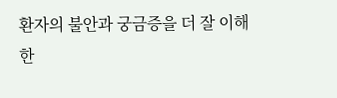환자의 불안과 궁금증을 더 잘 이해한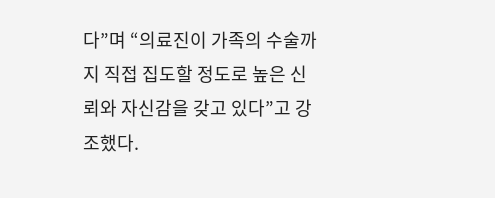다”며 “의료진이 가족의 수술까지 직접 집도할 정도로 높은 신뢰와 자신감을 갖고 있다”고 강조했다.